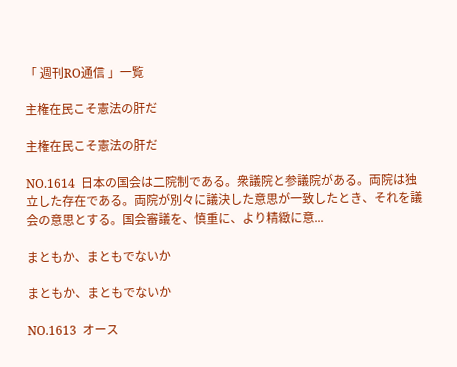「 週刊RO通信 」一覧

主権在民こそ憲法の肝だ

主権在民こそ憲法の肝だ

NO.1614  日本の国会は二院制である。衆議院と参議院がある。両院は独立した存在である。両院が別々に議決した意思が一致したとき、それを議会の意思とする。国会審議を、慎重に、より精緻に意...

まともか、まともでないか

まともか、まともでないか

NO.1613  オース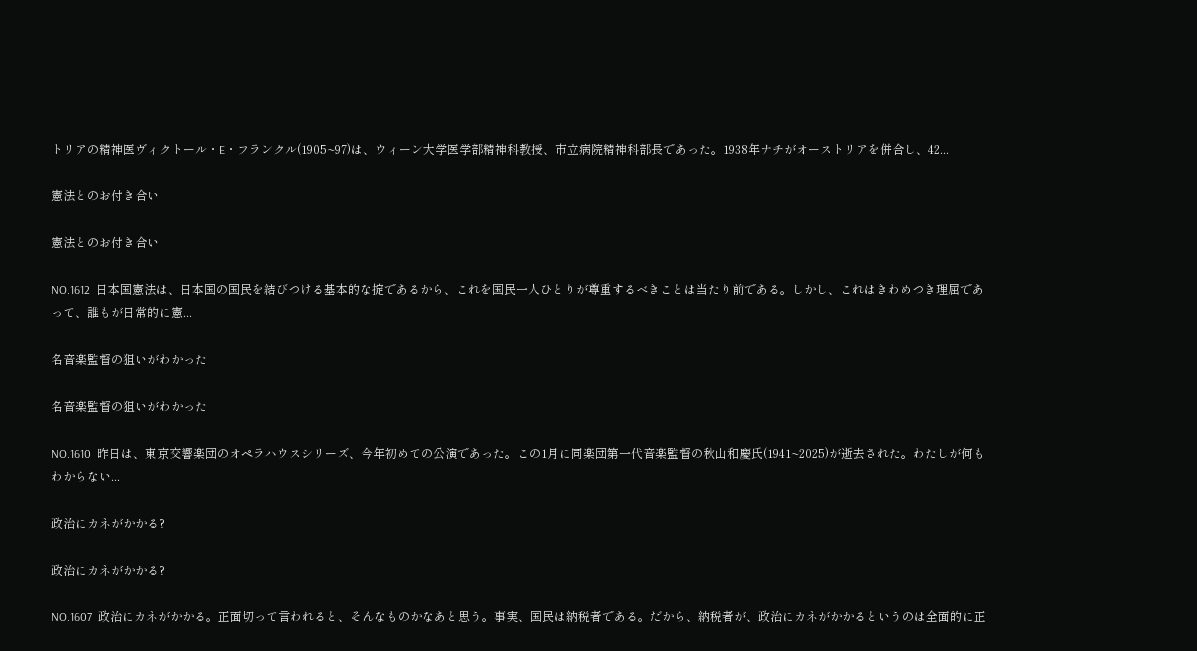トリアの精神医ヴィクトール・E・フランクル(1905~97)は、ウィーン大学医学部精神科教授、市立病院精神科部長であった。1938年ナチがオーストリアを併合し、42...

憲法とのお付き合い

憲法とのお付き合い

NO.1612  日本国憲法は、日本国の国民を結びつける基本的な掟であるから、これを国民一人ひとりが尊重するべきことは当たり前である。しかし、これはきわめつき理屈であって、誰もが日常的に憲...

名音楽監督の狙いがわかった

名音楽監督の狙いがわかった

NO.1610  昨日は、東京交響楽団のオペラハウスシリーズ、今年初めての公演であった。この1月に同楽団第一代音楽監督の秋山和慶氏(1941~2025)が逝去された。わたしが何もわからない...

政治にカネがかかる?

政治にカネがかかる?

NO.1607  政治にカネがかかる。正面切って言われると、そんなものかなあと思う。事実、国民は納税者である。だから、納税者が、政治にカネがかかるというのは全面的に正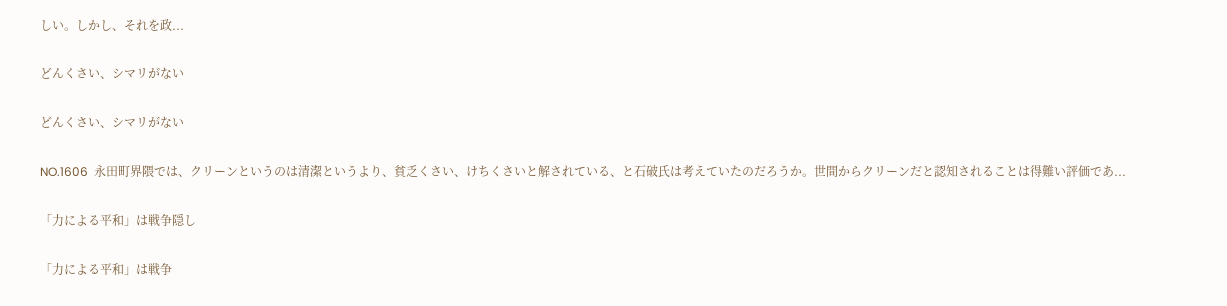しい。しかし、それを政...

どんくさい、シマリがない

どんくさい、シマリがない

NO.1606  永田町界隈では、クリーンというのは清潔というより、貧乏くさい、けちくさいと解されている、と石破氏は考えていたのだろうか。世間からクリーンだと認知されることは得難い評価であ...

「力による平和」は戦争隠し

「力による平和」は戦争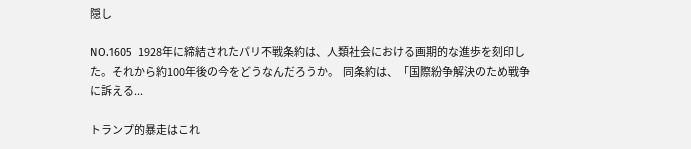隠し

NO.1605  1928年に締結されたパリ不戦条約は、人類社会における画期的な進歩を刻印した。それから約100年後の今をどうなんだろうか。  同条約は、「国際紛争解決のため戦争に訴える...

トランプ的暴走はこれ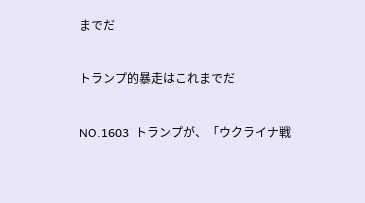までだ

トランプ的暴走はこれまでだ

NO.1603  トランプが、「ウクライナ戦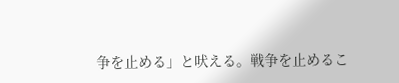争を止める」と吠える。戦争を止めるこ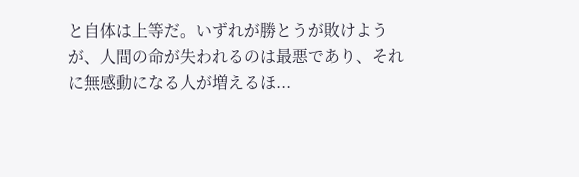と自体は上等だ。いずれが勝とうが敗けようが、人間の命が失われるのは最悪であり、それに無感動になる人が増えるほ...